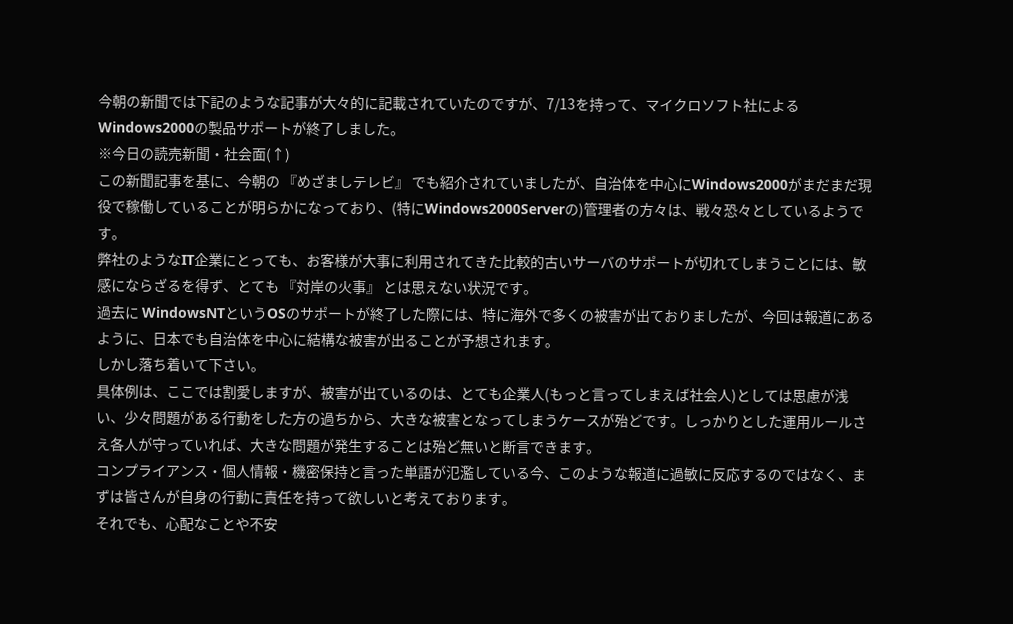今朝の新聞では下記のような記事が大々的に記載されていたのですが、7/13を持って、マイクロソフト社による Windows2000の製品サポートが終了しました。
※今日の読売新聞・社会面(↑)
この新聞記事を基に、今朝の 『めざましテレビ』 でも紹介されていましたが、自治体を中心にWindows2000がまだまだ現役で稼働していることが明らかになっており、(特にWindows2000Serverの)管理者の方々は、戦々恐々としているようです。
弊社のようなIT企業にとっても、お客様が大事に利用されてきた比較的古いサーバのサポートが切れてしまうことには、敏感にならざるを得ず、とても 『対岸の火事』 とは思えない状況です。
過去に WindowsNTというOSのサポートが終了した際には、特に海外で多くの被害が出ておりましたが、今回は報道にあるように、日本でも自治体を中心に結構な被害が出ることが予想されます。
しかし落ち着いて下さい。
具体例は、ここでは割愛しますが、被害が出ているのは、とても企業人(もっと言ってしまえば社会人)としては思慮が浅い、少々問題がある行動をした方の過ちから、大きな被害となってしまうケースが殆どです。しっかりとした運用ルールさえ各人が守っていれば、大きな問題が発生することは殆ど無いと断言できます。
コンプライアンス・個人情報・機密保持と言った単語が氾濫している今、このような報道に過敏に反応するのではなく、まずは皆さんが自身の行動に責任を持って欲しいと考えております。
それでも、心配なことや不安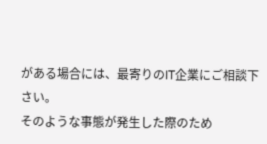がある場合には、最寄りのIT企業にご相談下さい。
そのような事態が発生した際のため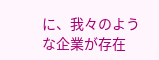に、我々のような企業が存在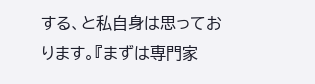する、と私自身は思っております。『まずは専門家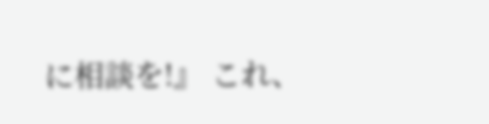に相談を!』 これ、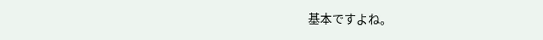基本ですよね。